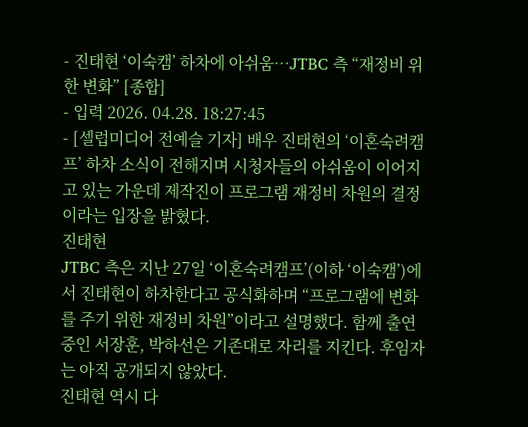- 진태현 ‘이숙캠’ 하차에 아쉬움…JTBC 측 “재정비 위한 변화” [종합]
- 입력 2026. 04.28. 18:27:45
- [셀럽미디어 전예슬 기자] 배우 진태현의 ‘이혼숙려캠프’ 하차 소식이 전해지며 시청자들의 아쉬움이 이어지고 있는 가운데 제작진이 프로그램 재정비 차원의 결정이라는 입장을 밝혔다.
진태현
JTBC 측은 지난 27일 ‘이혼숙려캠프’(이하 ‘이숙캠’)에서 진태현이 하차한다고 공식화하며 “프로그램에 변화를 주기 위한 재정비 차원”이라고 설명했다. 함께 출연 중인 서장훈, 박하선은 기존대로 자리를 지킨다. 후임자는 아직 공개되지 않았다.
진태현 역시 다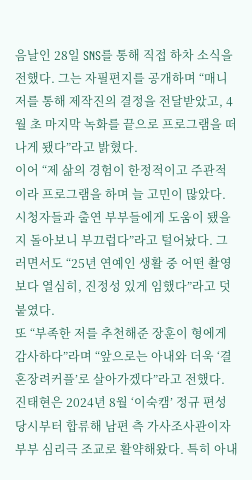음날인 28일 SNS를 통해 직접 하차 소식을 전했다. 그는 자필편지를 공개하며 “매니저를 통해 제작진의 결정을 전달받았고, 4월 초 마지막 녹화를 끝으로 프로그램을 떠나게 됐다”라고 밝혔다.
이어 “제 삶의 경험이 한정적이고 주관적이라 프로그램을 하며 늘 고민이 많았다. 시청자들과 출연 부부들에게 도움이 됐을지 돌아보니 부끄럽다”라고 털어놨다. 그러면서도 “25년 연예인 생활 중 어떤 촬영보다 열심히, 진정성 있게 임했다”라고 덧붙였다.
또 “부족한 저를 추천해준 장훈이 형에게 감사하다”라며 “앞으로는 아내와 더욱 ‘결혼장려커플’로 살아가겠다”라고 전했다.
진태현은 2024년 8월 ‘이숙캠’ 정규 편성 당시부터 합류해 남편 측 가사조사관이자 부부 심리극 조교로 활약해왔다. 특히 아내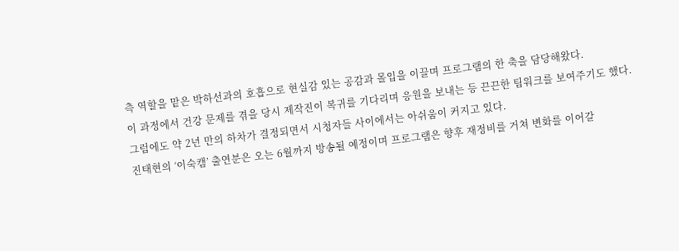측 역할을 맡은 박하선과의 호흡으로 현실감 있는 공감과 몰입을 이끌며 프로그램의 한 축을 담당해왔다.
이 과정에서 건강 문제를 겪을 당시 제작진이 복귀를 기다리며 응원을 보내는 등 끈끈한 팀워크를 보여주기도 했다. 그럼에도 약 2년 만의 하차가 결정되면서 시청자들 사이에서는 아쉬움이 커지고 있다.
진태현의 ‘이숙캠’ 출연분은 오는 6월까지 방송될 예정이며 프로그램은 향후 재정비를 거쳐 변화를 이어갈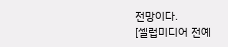전망이다.
[셀럽미디어 전예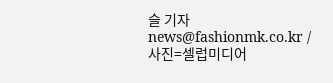슬 기자 news@fashionmk.co.kr / 사진=셀럽미디어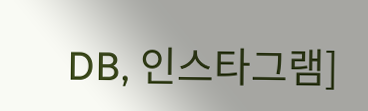DB, 인스타그램]